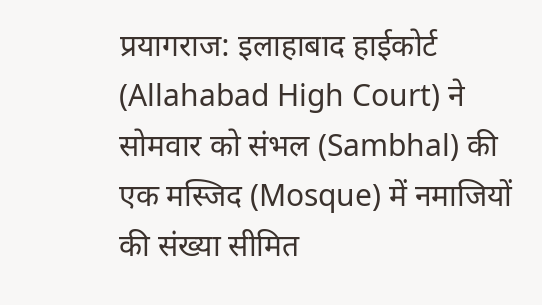प्रयागराज: इलाहाबाद हाईकोर्ट (Allahabad High Court) ने सोमवार को संभल (Sambhal) की एक मस्जिद (Mosque) में नमाजियों की संख्या सीमित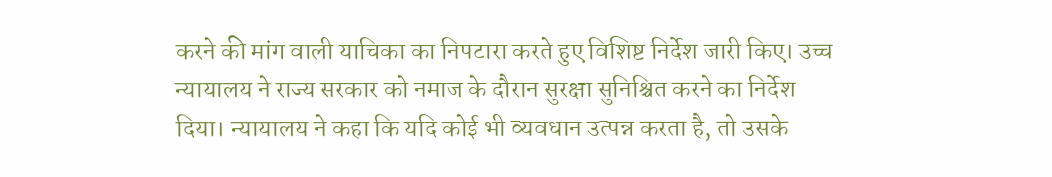करने की मांग वाली याचिका का निपटारा करते हुए विशिष्ट निर्देश जारी किए। उच्च न्यायालय ने राज्य सरकार को नमाज के दौरान सुरक्षा सुनिश्चित करने का निर्देश दिया। न्यायालय ने कहा कि यदि कोई भी व्यवधान उत्पन्न करता है, तो उसके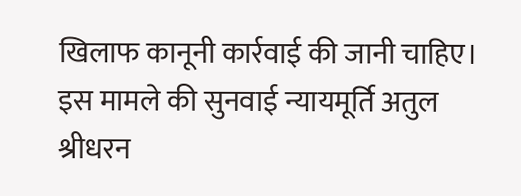खिलाफ कानूनी कार्रवाई की जानी चाहिए।
इस मामले की सुनवाई न्यायमूर्ति अतुल श्रीधरन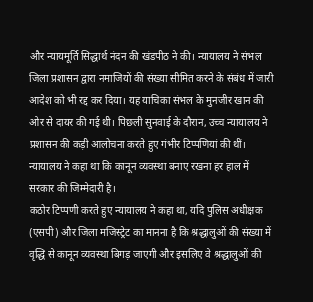और न्यायमूर्ति सिद्धार्थ नंदन की खंडपीठ ने की। न्यायालय ने संभल जिला प्रशासन द्वारा नमाजियों की संख्या सीमित करने के संबंध में जारी आदेश को भी रद्द कर दिया। यह याचिका संभल के मुनजीर खान की ओर से दायर की गई थी। पिछली सुनवाई के दौरान, उच्च न्यायालय ने प्रशासन की कड़ी आलोचना करते हुए गंभीर टिप्पणियां की थीं। न्यायालय ने कहा था कि कानून व्यवस्था बनाए रखना हर हाल में सरकार की जिम्मेदारी है।
कठोर टिप्पणी करते हुए न्यायालय ने कहा था, यदि पुलिस अधीक्षक (एसपी) और जिला मजिस्ट्रेट का मानना है कि श्रद्धालुओं की संख्या में वृद्धि से कानून व्यवस्था बिगड़ जाएगी और इसलिए वे श्रद्धालुओं की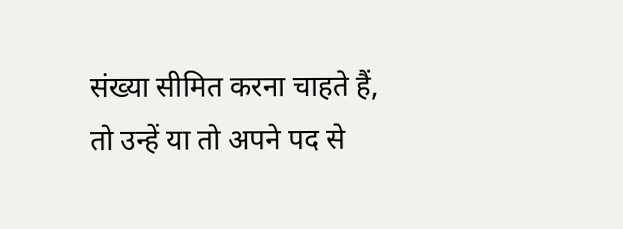संख्या सीमित करना चाहते हैं, तो उन्हें या तो अपने पद से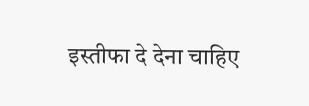इस्तीफा दे देना चाहिए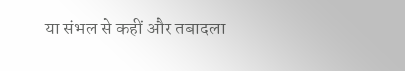या संभल से कहीं और तबादला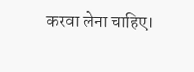करवा लेना चाहिए।